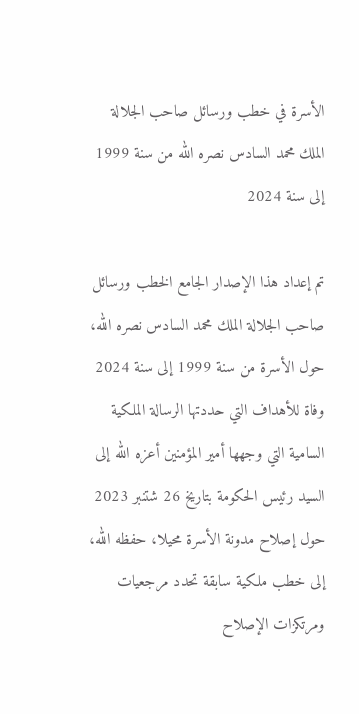الأسرة في خطب ورسائل صاحب الجلالة الملك محمد السادس نصره الله من سنة 1999 إلى سنة 2024

تم إعداد هذا الإصدار الجامع الخطب ورسائل صاحب الجلالة الملك محمد السادس نصره الله، حول الأسرة من سنة 1999 إلى سنة 2024 وفاة للأهداف التي حددتها الرسالة الملكية السامية التي وجهها أمير المؤمنين أعزه الله إلى السيد رئيس الحكومة بتاريخ 26 شتنبر 2023 حول إصلاح مدونة الأسرة محيلا، حفظه الله، إلى خطب ملكية سابقة تحدد مرجعيات ومرتكزات الإصلاح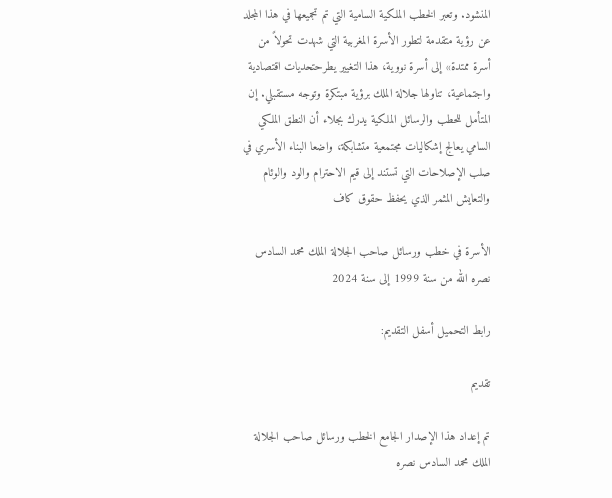المنشود. وتعبر الخطب الملكية السامية التي تم تجميعها في هذا المجلد عن رؤية متقدمة لتطور الأسرة المغربية التي شهدت تحولاً من أسرة ممتدة» إلى أسرة نووية، هذا التغيير يطرحتحديات اقتصادية واجتماعية، تناولها جلالة الملك برؤية مبتكرة وتوجه مستقبلي. إن المتأمل للحطب والرسائل الملكية يدرك بجلاء أن النطق الملكي السامي يعالج إشكاليات مجتمعية متشابكة، واضعا البناء الأسري في صلب الإصلاحات التي تستند إلى قيم الاحترام والود والوئام والتعايش المثمر الذي يحفظ حقوق كاف

الأسرة في خطب ورسائل صاحب الجلالة الملك محمد السادس نصره الله من سنة 1999 إلى سنة 2024

رابط التحميل أسفل التقديم:

تقديم

تم إعداد هذا الإصدار الجامع الخطب ورسائل صاحب الجلالة الملك محمد السادس نصره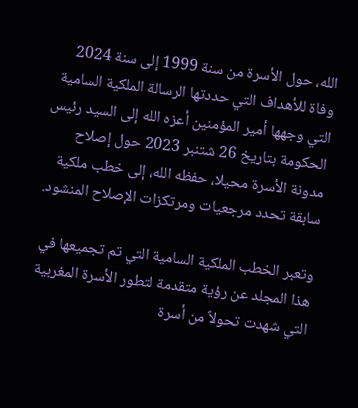الله، حول الأسرة من سنة 1999 إلى سنة 2024 وفاة للأهداف التي حددتها الرسالة الملكية السامية التي وجهها أمير المؤمنين أعزه الله إلى السيد رئيس الحكومة بتاريخ 26 شتنبر 2023 حول إصلاح مدونة الأسرة محيلا، حفظه الله، إلى خطب ملكية سابقة تحدد مرجعيات ومرتكزات الإصلاح المنشود.

وتعبر الخطب الملكية السامية التي تم تجميعها في هذا المجلد عن رؤية متقدمة لتطور الأسرة المغربية التي شهدت تحولاً من أسرة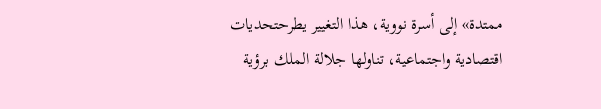ممتدة» إلى أسرة نووية، هذا التغيير يطرحتحديات اقتصادية واجتماعية، تناولها جلالة الملك برؤية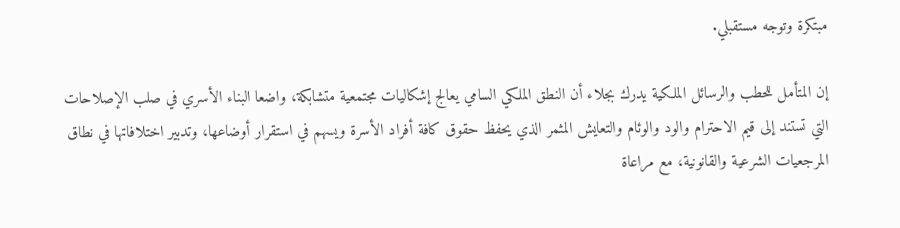مبتكرة وتوجه مستقبلي.

إن المتأمل للحطب والرسائل الملكية يدرك بجلاء أن النطق الملكي السامي يعالج إشكاليات مجتمعية متشابكة، واضعا البناء الأسري في صلب الإصلاحات التي تستند إلى قيم الاحترام والود والوئام والتعايش المثمر الذي يحفظ حقوق كافة أفراد الأسرة ويسهم في استقرار أوضاعها، وتدبير اختلافاتها في نطاق المرجعيات الشرعية والقانونية، مع مراعاة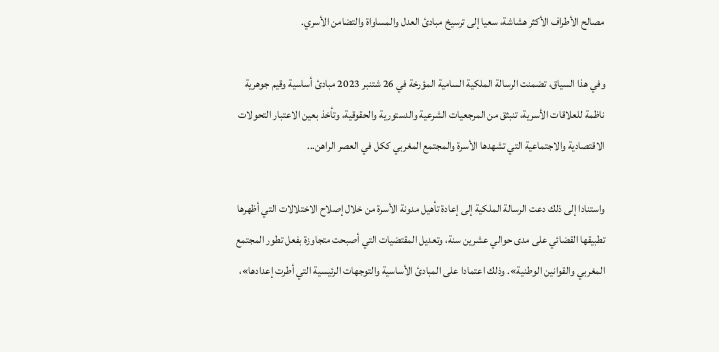مصالح الأطراف الأكثر هشاشة، سعيا إلى ترسيخ مبادئ العدل والمساواة والتضامن الأسري.

وفي هذا السياق، تضمنت الرسالة الملكية السامية المؤرخة في 26 شتنبر 2023 مبادئ أساسية وقيم جوهرية ناظمة للعلاقات الأسرية، تنبثق من المرجعيات الشرعية والدستورية والحقوقية، وتأخذ بعين الاعتبار التحولات الاقتصادية والاجتماعية التي تشهدها الأسرة والمجتمع المغربي ككل في العصر الراهن...

واستنادا إلى ذلك دعت الرسالة الملكية إلى إعادة تأهيل مدونة الأسرة من خلال إصلاح الاختلالات التي أظهرها تطبيقها القضائي على مدى حوالي عشرين سنة، وتعديل المقتضيات التي أصبحت متجاوزة بفعل تطور المجتمع المغربي والقوانين الوطنية». وذلك اعتمادا على المبادئ الأساسية والتوجهات الرئيسية التي أطرت إعدادها»،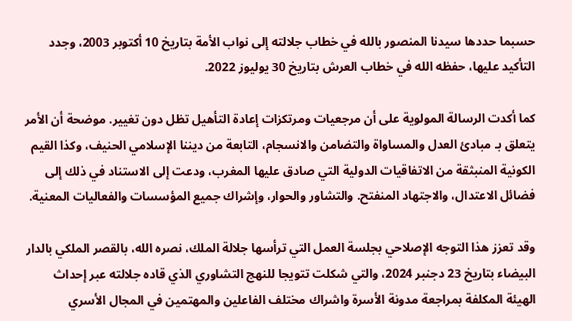حسبما حددها سيدنا المنصور بالله في خطاب جلالته إلى نواب الأمة بتاريخ 10 أكتوبر 2003، وجدد التأكيد عليها، حفظه الله في خطاب العرش بتاريخ 30 يوليوز 2022.

كما أكدت الرسالة المولوية على أن مرجعيات ومرتكزات إعادة التأهيل تظل دون تغيير. موضحة أن الأمر يتعلق بـ مبادئ العدل والمساواة والتضامن والانسجام، التابعة من ديننا الإسلامي الحنيف، وكذا القيم الكونية المنبثقة من الاتفاقيات الدولية التي صادق عليها المغرب، ودعت إلى الاستناد في ذلك إلى فضائل الاعتدال، والاجتهاد المنفتح. والتشاور والحوار، وإشراك جميع المؤسسات والفعاليات المعنية.

وقد تعزز هذا التوجه الإصلاحي بجلسة العمل التي ترأسها جلالة الملك، نصره الله، بالقصر الملكي بالدار البيضاء بتاريخ 23 دجنبر 2024، والتي شكلت تتويجا للنهج التشاوري الذي قاده جلالته عبر إحداث الهيئة المكلفة بمراجعة مدونة الأسرة واشراك مختلف الفاعلين والمهتمين في المجال الأسري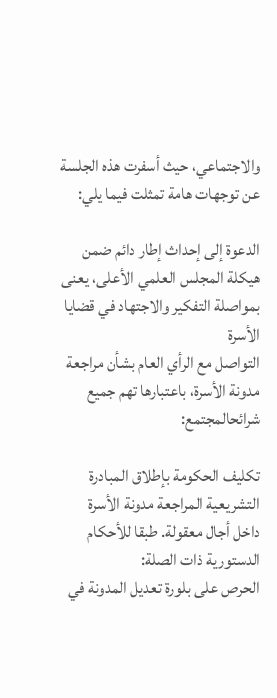والاجتماعي، حيث أسفرت هذه الجلسة عن توجهات هامة تمثلت فيما يلي:

الدعوة إلى إحداث إطار دائم ضمن هيكلة المجلس العلمي الأعلى، يعنى بمواصلة التفكير والاجتهاد في قضايا الأسرة
التواصل مع الرأي العام بشأن مراجعة مدونة الأسرة، باعتبارها تهم جميع شرائحالمجتمع:

تكليف الحكومة بإطلاق المبادرة التشريعية المراجعة مدونة الأسرة داخل أجال معقولة. طبقا للأحكام الدستورية ذات الصلة:
الحرص على بلورة تعديل المدونة في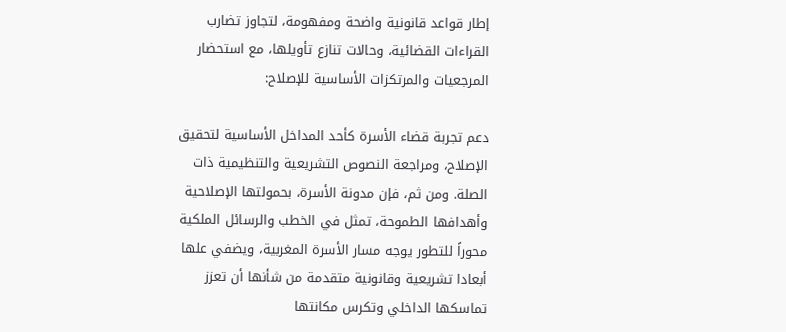إطار قواعد قانونية واضحة ومفهومة، لتجاوز تضارب القراءات القضائية، وحالات تنازع تأويلها، مع استحضار المرجعيات والمرتكزات الأساسية للإصلاح:

دعم تجربة قضاء الأسرة كأحد المداخل الأساسية لتحقيق الإصلاح، ومراجعة النصوص التشريعية والتنظيمية ذات الصلة. ومن ثم، فإن مدونة الأسرة، بحمولتها الإصلاحية وأهدافها الطموحة، تمثل في الخطب والرسائل الملكية محوراً للتطور يوجه مسار الأسرة المغربية، ويضفي علها أبعادا تشريعية وقانونية متقدمة من شأنها أن تعزز تماسكها الداخلي وتكرس مكانتها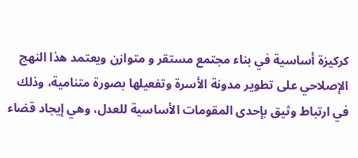كركيزة أساسية في بناء مجتمع مستقر و متوازن ويعتمد هذا النهج الإصلاحي على تطوير مدونة الأسرة وتفعيلها بصورة متنامية، وذلك في ارتباط وثيق بإحدى المقومات الأساسية للعدل، وهي إيجاد قضاء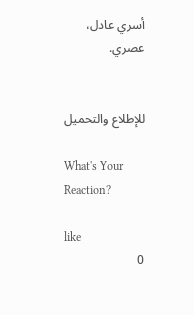أسري عادل، عصري.


للإطلاع والتحميل

What's Your Reaction?

like
0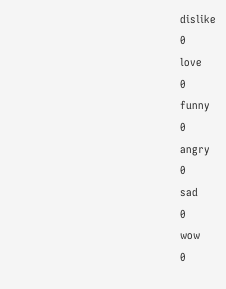dislike
0
love
0
funny
0
angry
0
sad
0
wow
0